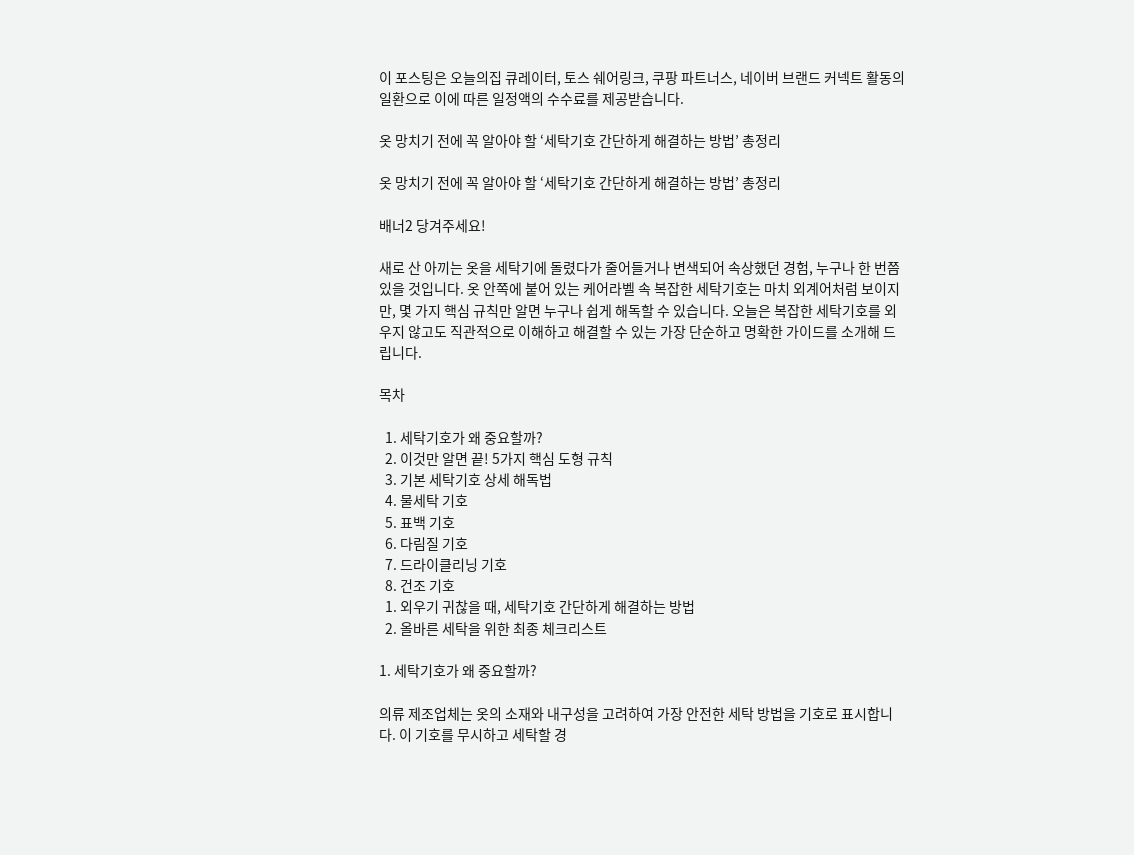이 포스팅은 오늘의집 큐레이터, 토스 쉐어링크, 쿠팡 파트너스, 네이버 브랜드 커넥트 활동의 일환으로 이에 따른 일정액의 수수료를 제공받습니다.

옷 망치기 전에 꼭 알아야 할 ‘세탁기호 간단하게 해결하는 방법’ 총정리

옷 망치기 전에 꼭 알아야 할 ‘세탁기호 간단하게 해결하는 방법’ 총정리

배너2 당겨주세요!

새로 산 아끼는 옷을 세탁기에 돌렸다가 줄어들거나 변색되어 속상했던 경험, 누구나 한 번쯤 있을 것입니다. 옷 안쪽에 붙어 있는 케어라벨 속 복잡한 세탁기호는 마치 외계어처럼 보이지만, 몇 가지 핵심 규칙만 알면 누구나 쉽게 해독할 수 있습니다. 오늘은 복잡한 세탁기호를 외우지 않고도 직관적으로 이해하고 해결할 수 있는 가장 단순하고 명확한 가이드를 소개해 드립니다.

목차

  1. 세탁기호가 왜 중요할까?
  2. 이것만 알면 끝! 5가지 핵심 도형 규칙
  3. 기본 세탁기호 상세 해독법
  4. 물세탁 기호
  5. 표백 기호
  6. 다림질 기호
  7. 드라이클리닝 기호
  8. 건조 기호
  1. 외우기 귀찮을 때, 세탁기호 간단하게 해결하는 방법
  2. 올바른 세탁을 위한 최종 체크리스트

1. 세탁기호가 왜 중요할까?

의류 제조업체는 옷의 소재와 내구성을 고려하여 가장 안전한 세탁 방법을 기호로 표시합니다. 이 기호를 무시하고 세탁할 경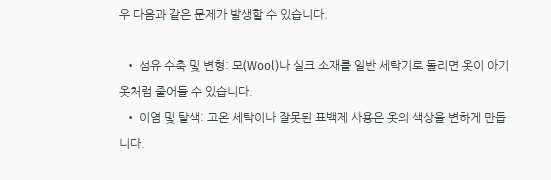우 다음과 같은 문제가 발생할 수 있습니다.

  • 섬유 수축 및 변형: 모(Wool)나 실크 소재를 일반 세탁기로 돌리면 옷이 아기 옷처럼 줄어들 수 있습니다.
  • 이염 및 탈색: 고온 세탁이나 잘못된 표백제 사용은 옷의 색상을 변하게 만듭니다.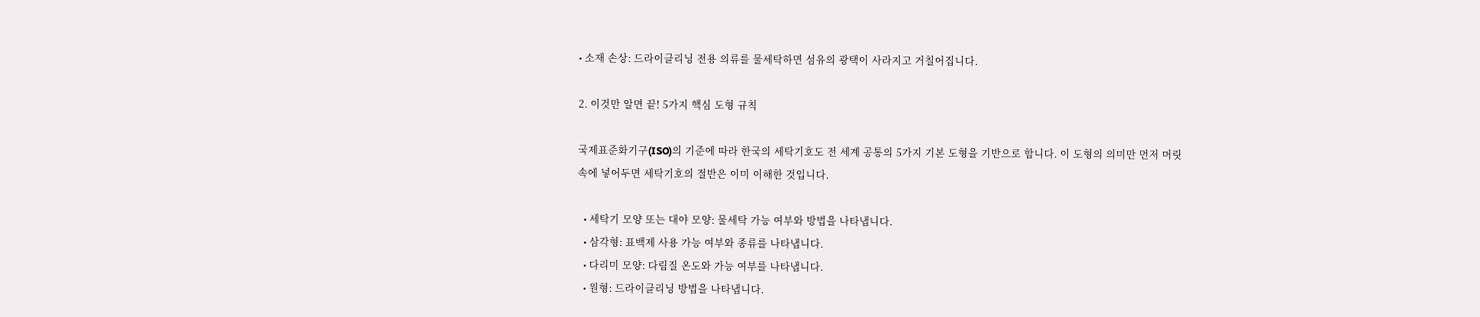• 소재 손상: 드라이클리닝 전용 의류를 물세탁하면 섬유의 광택이 사라지고 거칠어집니다.

2. 이것만 알면 끝! 5가지 핵심 도형 규칙

국제표준화기구(ISO)의 기준에 따라 한국의 세탁기호도 전 세계 공통의 5가지 기본 도형을 기반으로 합니다. 이 도형의 의미만 먼저 머릿속에 넣어두면 세탁기호의 절반은 이미 이해한 것입니다.

  • 세탁기 모양 또는 대야 모양: 물세탁 가능 여부와 방법을 나타냅니다.
  • 삼각형: 표백제 사용 가능 여부와 종류를 나타냅니다.
  • 다리미 모양: 다림질 온도와 가능 여부를 나타냅니다.
  • 원형: 드라이클리닝 방법을 나타냅니다.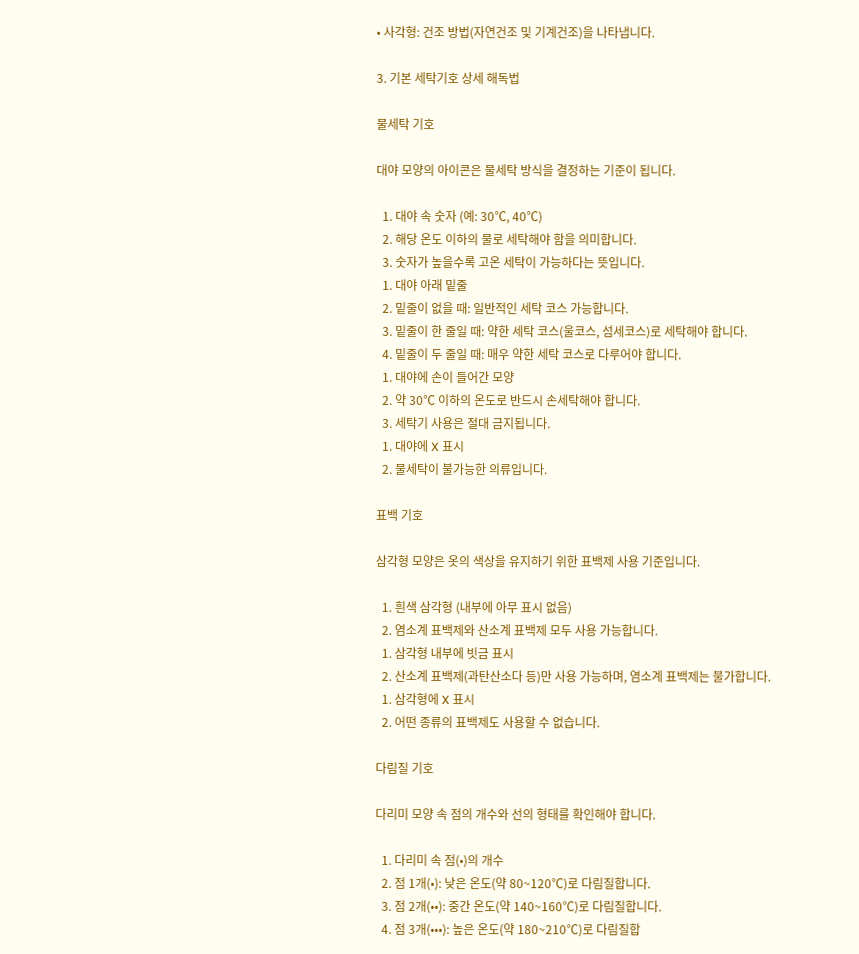• 사각형: 건조 방법(자연건조 및 기계건조)을 나타냅니다.

3. 기본 세탁기호 상세 해독법

물세탁 기호

대야 모양의 아이콘은 물세탁 방식을 결정하는 기준이 됩니다.

  1. 대야 속 숫자 (예: 30℃, 40℃)
  2. 해당 온도 이하의 물로 세탁해야 함을 의미합니다.
  3. 숫자가 높을수록 고온 세탁이 가능하다는 뜻입니다.
  1. 대야 아래 밑줄
  2. 밑줄이 없을 때: 일반적인 세탁 코스 가능합니다.
  3. 밑줄이 한 줄일 때: 약한 세탁 코스(울코스, 섬세코스)로 세탁해야 합니다.
  4. 밑줄이 두 줄일 때: 매우 약한 세탁 코스로 다루어야 합니다.
  1. 대야에 손이 들어간 모양
  2. 약 30℃ 이하의 온도로 반드시 손세탁해야 합니다.
  3. 세탁기 사용은 절대 금지됩니다.
  1. 대야에 X 표시
  2. 물세탁이 불가능한 의류입니다.

표백 기호

삼각형 모양은 옷의 색상을 유지하기 위한 표백제 사용 기준입니다.

  1. 흰색 삼각형 (내부에 아무 표시 없음)
  2. 염소계 표백제와 산소계 표백제 모두 사용 가능합니다.
  1. 삼각형 내부에 빗금 표시
  2. 산소계 표백제(과탄산소다 등)만 사용 가능하며, 염소계 표백제는 불가합니다.
  1. 삼각형에 X 표시
  2. 어떤 종류의 표백제도 사용할 수 없습니다.

다림질 기호

다리미 모양 속 점의 개수와 선의 형태를 확인해야 합니다.

  1. 다리미 속 점(•)의 개수
  2. 점 1개(•): 낮은 온도(약 80~120℃)로 다림질합니다.
  3. 점 2개(••): 중간 온도(약 140~160℃)로 다림질합니다.
  4. 점 3개(•••): 높은 온도(약 180~210℃)로 다림질합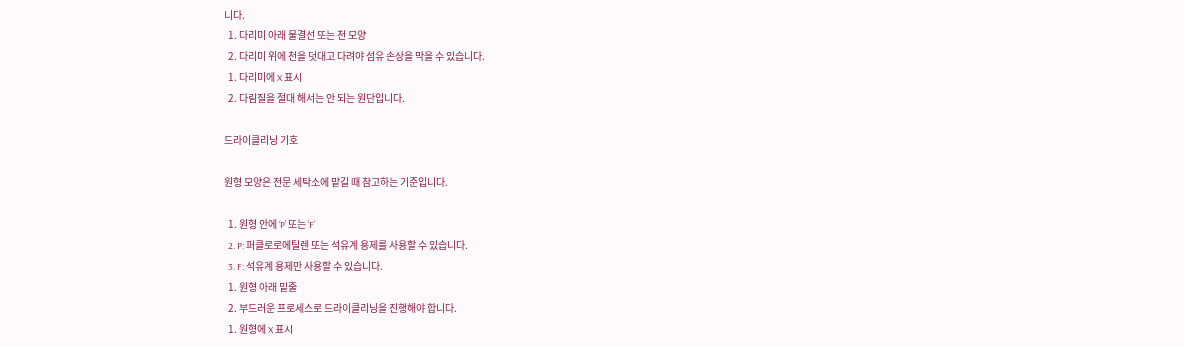니다.
  1. 다리미 아래 물결선 또는 천 모양
  2. 다리미 위에 천을 덧대고 다려야 섬유 손상을 막을 수 있습니다.
  1. 다리미에 X 표시
  2. 다림질을 절대 해서는 안 되는 원단입니다.

드라이클리닝 기호

원형 모양은 전문 세탁소에 맡길 때 참고하는 기준입니다.

  1. 원형 안에 ‘P’ 또는 ‘F’
  2. P: 퍼클로로에틸렌 또는 석유계 용제를 사용할 수 있습니다.
  3. F: 석유계 용제만 사용할 수 있습니다.
  1. 원형 아래 밑줄
  2. 부드러운 프로세스로 드라이클리닝을 진행해야 합니다.
  1. 원형에 X 표시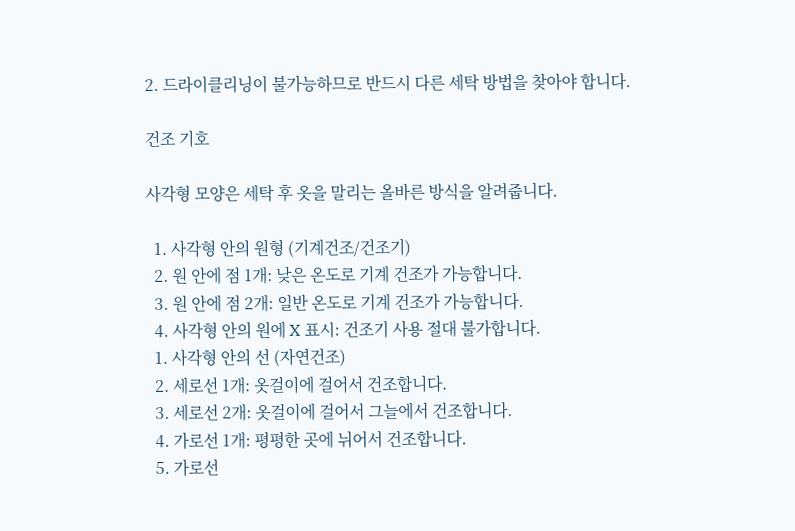2. 드라이클리닝이 불가능하므로 반드시 다른 세탁 방법을 찾아야 합니다.

건조 기호

사각형 모양은 세탁 후 옷을 말리는 올바른 방식을 알려줍니다.

  1. 사각형 안의 원형 (기계건조/건조기)
  2. 원 안에 점 1개: 낮은 온도로 기계 건조가 가능합니다.
  3. 원 안에 점 2개: 일반 온도로 기계 건조가 가능합니다.
  4. 사각형 안의 원에 X 표시: 건조기 사용 절대 불가합니다.
  1. 사각형 안의 선 (자연건조)
  2. 세로선 1개: 옷걸이에 걸어서 건조합니다.
  3. 세로선 2개: 옷걸이에 걸어서 그늘에서 건조합니다.
  4. 가로선 1개: 평평한 곳에 뉘어서 건조합니다.
  5. 가로선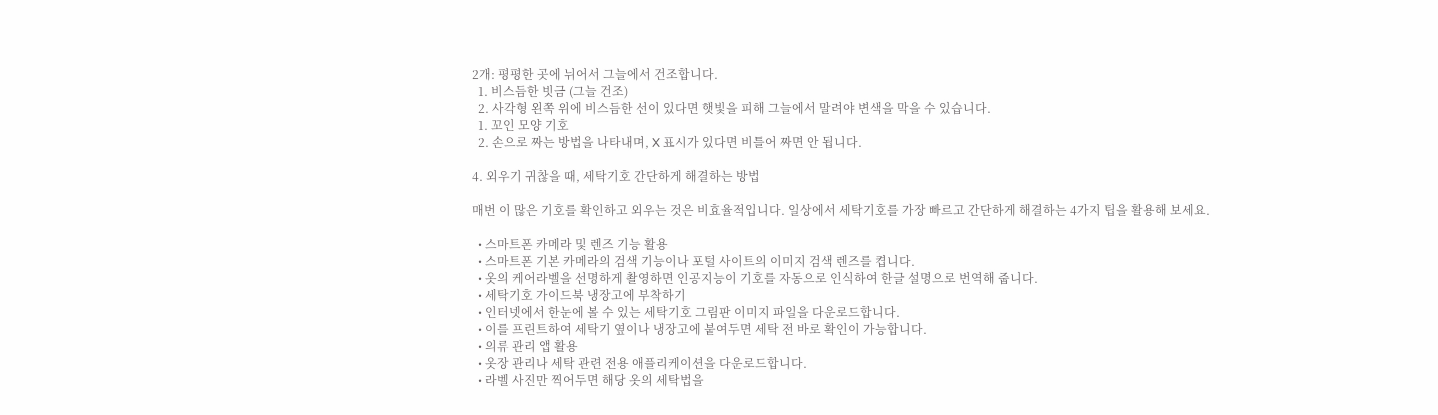2개: 평평한 곳에 뉘어서 그늘에서 건조합니다.
  1. 비스듬한 빗금 (그늘 건조)
  2. 사각형 왼쪽 위에 비스듬한 선이 있다면 햇빛을 피해 그늘에서 말려야 변색을 막을 수 있습니다.
  1. 꼬인 모양 기호
  2. 손으로 짜는 방법을 나타내며, X 표시가 있다면 비틀어 짜면 안 됩니다.

4. 외우기 귀찮을 때, 세탁기호 간단하게 해결하는 방법

매번 이 많은 기호를 확인하고 외우는 것은 비효율적입니다. 일상에서 세탁기호를 가장 빠르고 간단하게 해결하는 4가지 팁을 활용해 보세요.

  • 스마트폰 카메라 및 렌즈 기능 활용
  • 스마트폰 기본 카메라의 검색 기능이나 포털 사이트의 이미지 검색 렌즈를 켭니다.
  • 옷의 케어라벨을 선명하게 촬영하면 인공지능이 기호를 자동으로 인식하여 한글 설명으로 번역해 줍니다.
  • 세탁기호 가이드북 냉장고에 부착하기
  • 인터넷에서 한눈에 볼 수 있는 세탁기호 그림판 이미지 파일을 다운로드합니다.
  • 이를 프린트하여 세탁기 옆이나 냉장고에 붙여두면 세탁 전 바로 확인이 가능합니다.
  • 의류 관리 앱 활용
  • 옷장 관리나 세탁 관련 전용 애플리케이션을 다운로드합니다.
  • 라벨 사진만 찍어두면 해당 옷의 세탁법을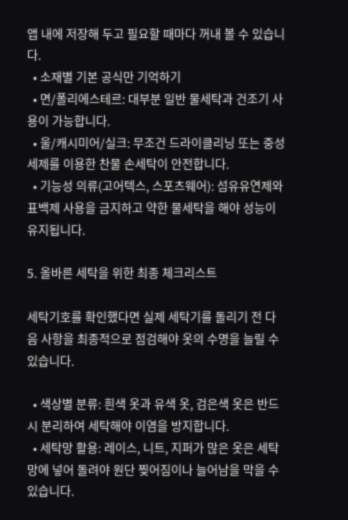앱 내에 저장해 두고 필요할 때마다 꺼내 볼 수 있습니다.
  • 소재별 기본 공식만 기억하기
  • 면/폴리에스테르: 대부분 일반 물세탁과 건조기 사용이 가능합니다.
  • 울/캐시미어/실크: 무조건 드라이클리닝 또는 중성세제를 이용한 찬물 손세탁이 안전합니다.
  • 기능성 의류(고어텍스, 스포츠웨어): 섬유유연제와 표백제 사용을 금지하고 약한 물세탁을 해야 성능이 유지됩니다.

5. 올바른 세탁을 위한 최종 체크리스트

세탁기호를 확인했다면 실제 세탁기를 돌리기 전 다음 사항을 최종적으로 점검해야 옷의 수명을 늘릴 수 있습니다.

  • 색상별 분류: 흰색 옷과 유색 옷, 검은색 옷은 반드시 분리하여 세탁해야 이염을 방지합니다.
  • 세탁망 활용: 레이스, 니트, 지퍼가 많은 옷은 세탁망에 넣어 돌려야 원단 찢어짐이나 늘어남을 막을 수 있습니다.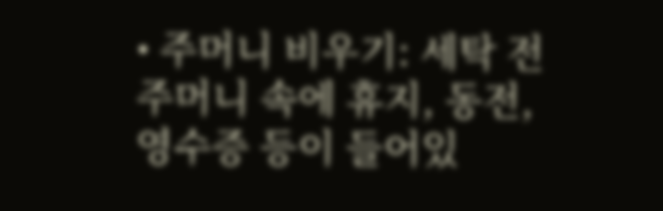• 주머니 비우기: 세탁 전 주머니 속에 휴지, 동전, 영수증 등이 들어있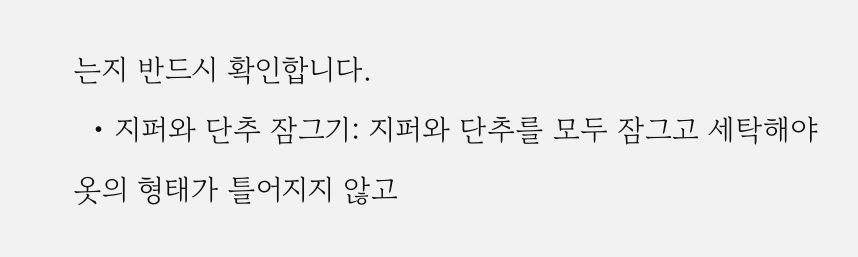는지 반드시 확인합니다.
  • 지퍼와 단추 잠그기: 지퍼와 단추를 모두 잠그고 세탁해야 옷의 형태가 틀어지지 않고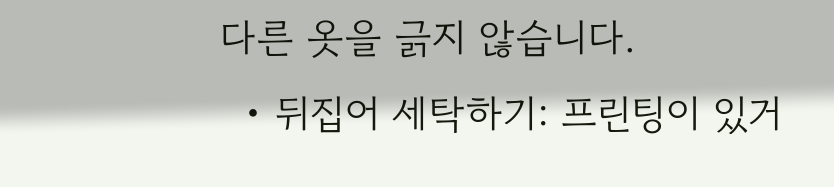다른 옷을 긁지 않습니다.
  • 뒤집어 세탁하기: 프린팅이 있거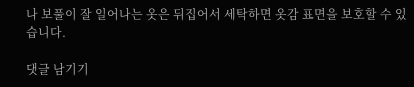나 보풀이 잘 일어나는 옷은 뒤집어서 세탁하면 옷감 표면을 보호할 수 있습니다.

댓글 남기기